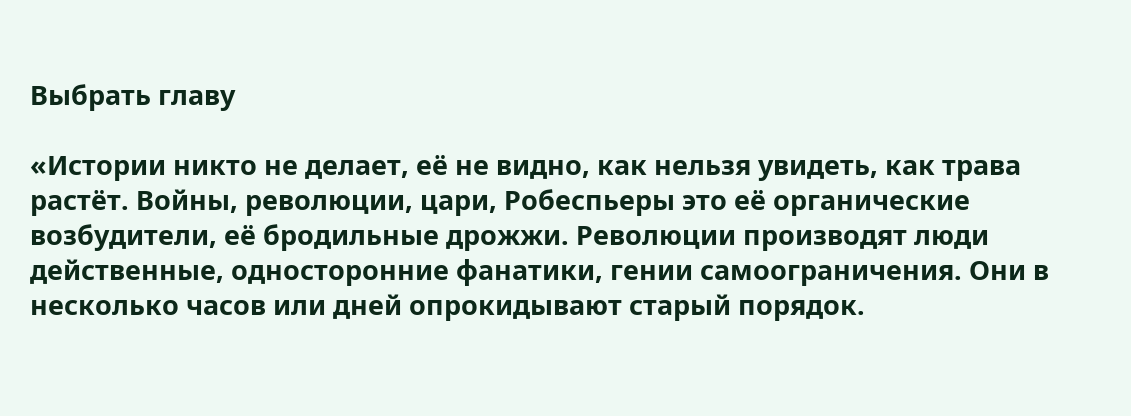Выбрать главу

«Истории никто не делает, её не видно, как нельзя увидеть, как трава растёт. Войны, революции, цари, Робеспьеры это её органические возбудители, её бродильные дрожжи. Революции производят люди действенные, односторонние фанатики, гении самоограничения. Они в несколько часов или дней опрокидывают старый порядок.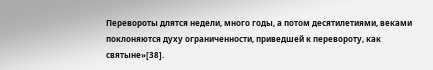Перевороты длятся недели, много годы, а потом десятилетиями, веками поклоняются духу ограниченности, приведшей к перевороту, как святыне»[38].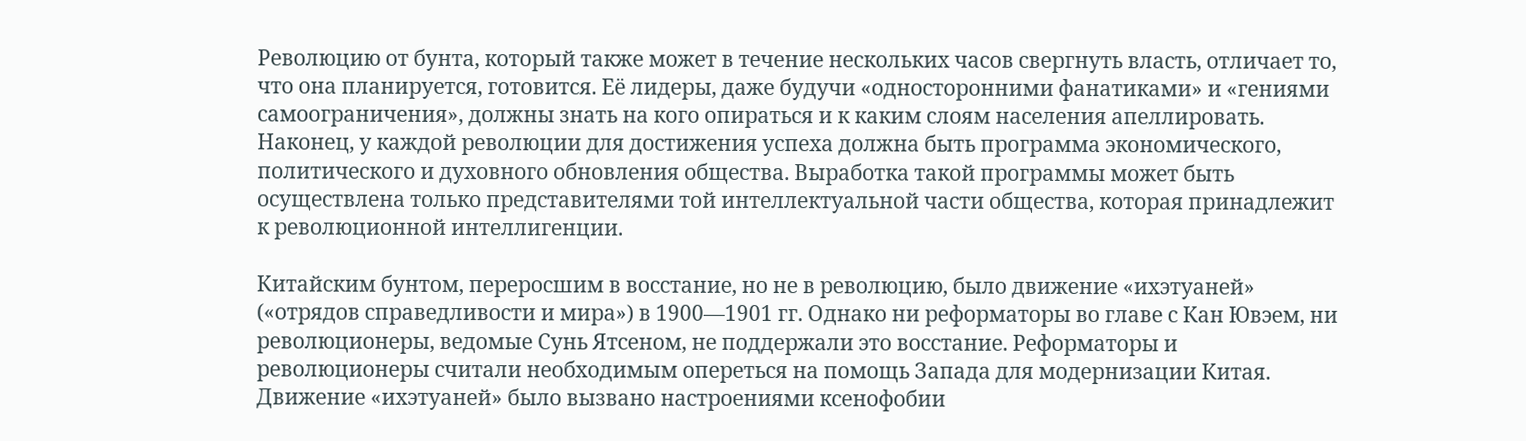Революцию от бунта, который также может в течение нескольких часов свергнуть власть, отличает то, что она планируется, готовится. Её лидеры, даже будучи «односторонними фанатиками» и «гениями самоограничения», должны знать на кого опираться и к каким слоям населения апеллировать. Наконец, у каждой революции для достижения успеха должна быть программа экономического, политического и духовного обновления общества. Выработка такой программы может быть осуществлена только представителями той интеллектуальной части общества, которая принадлежит к революционной интеллигенции.

Китайским бунтом, переросшим в восстание, но не в революцию, было движение «ихэтуаней» («отрядов справедливости и мира») в 1900—1901 гг. Однако ни реформаторы во главе с Кан Ювэем, ни революционеры, ведомые Сунь Ятсеном, не поддержали это восстание. Реформаторы и революционеры считали необходимым опереться на помощь Запада для модернизации Китая. Движение «ихэтуаней» было вызвано настроениями ксенофобии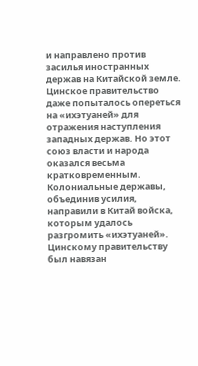и направлено против засилья иностранных держав на Китайской земле. Цинское правительство даже попыталось опереться на «ихэтуаней» для отражения наступления западных держав. Но этот союз власти и народа оказался весьма кратковременным. Колониальные державы, объединив усилия, направили в Китай войска, которым удалось разгромить «ихэтуаней». Цинскому правительству был навязан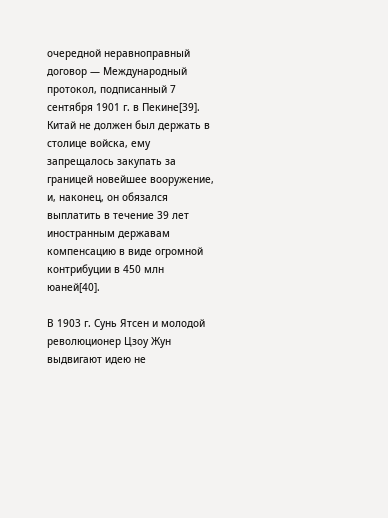очередной неравноправный договор — Международный протокол, подписанный 7 сентября 1901 г. в Пекине[39]. Китай не должен был держать в столице войска, ему запрещалось закупать за границей новейшее вооружение, и, наконец, он обязался выплатить в течение 39 лет иностранным державам компенсацию в виде огромной контрибуции в 450 млн юаней[40].

В 1903 г. Сунь Ятсен и молодой революционер Цзоу Жун выдвигают идею не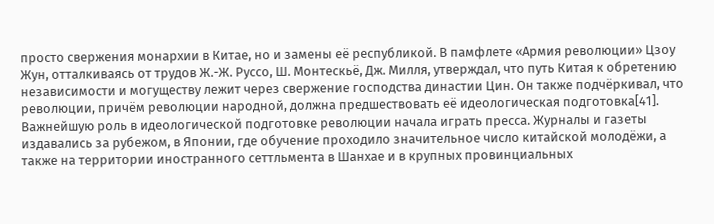просто свержения монархии в Китае, но и замены её республикой. В памфлете «Армия революции» Цзоу Жун, отталкиваясь от трудов Ж.-Ж. Руссо, Ш. Монтескьё, Дж. Милля, утверждал, что путь Китая к обретению независимости и могуществу лежит через свержение господства династии Цин. Он также подчёркивал, что революции, причём революции народной, должна предшествовать её идеологическая подготовка[41]. Важнейшую роль в идеологической подготовке революции начала играть пресса. Журналы и газеты издавались за рубежом, в Японии, где обучение проходило значительное число китайской молодёжи, а также на территории иностранного сеттльмента в Шанхае и в крупных провинциальных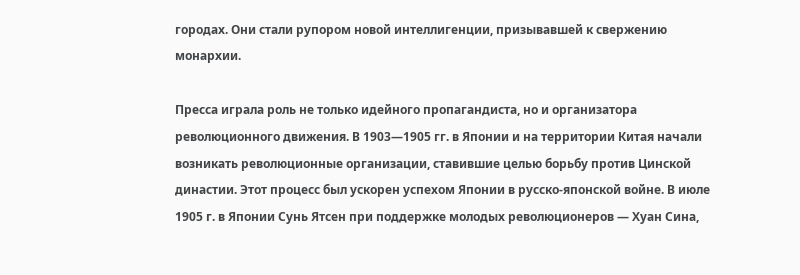городах. Они стали рупором новой интеллигенции, призывавшей к свержению монархии.

Пресса играла роль не только идейного пропагандиста, но и организатора революционного движения. В 1903—1905 гг. в Японии и на территории Китая начали возникать революционные организации, ставившие целью борьбу против Цинской династии. Этот процесс был ускорен успехом Японии в русско-японской войне. В июле 1905 г. в Японии Сунь Ятсен при поддержке молодых революционеров — Хуан Сина,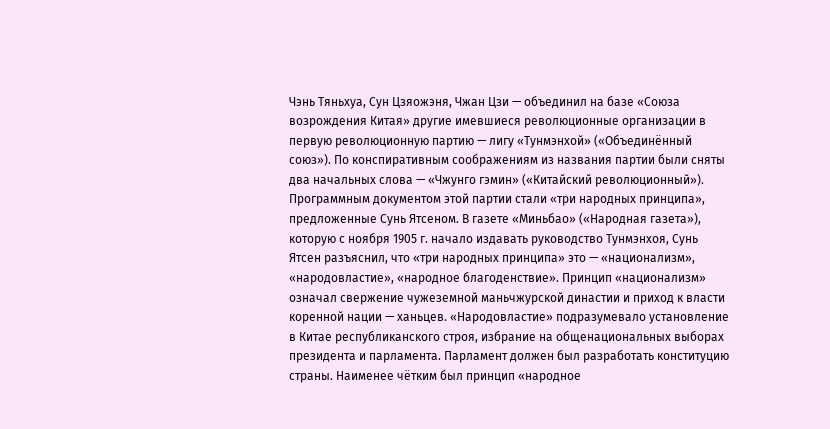Чэнь Тяньхуа, Сун Цзяожэня, Чжан Цзи — объединил на базе «Союза возрождения Китая» другие имевшиеся революционные организации в первую революционную партию — лигу «Тунмэнхой» («Объединённый союз»). По конспиративным соображениям из названия партии были сняты два начальных слова — «Чжунго гэмин» («Китайский революционный»). Программным документом этой партии стали «три народных принципа», предложенные Сунь Ятсеном. В газете «Миньбао» («Народная газета»), которую с ноября 1905 г. начало издавать руководство Тунмэнхоя, Сунь Ятсен разъяснил, что «три народных принципа» это — «национализм», «народовластие», «народное благоденствие». Принцип «национализм» означал свержение чужеземной маньчжурской династии и приход к власти коренной нации — ханьцев. «Народовластие» подразумевало установление в Китае республиканского строя, избрание на общенациональных выборах президента и парламента. Парламент должен был разработать конституцию страны. Наименее чётким был принцип «народное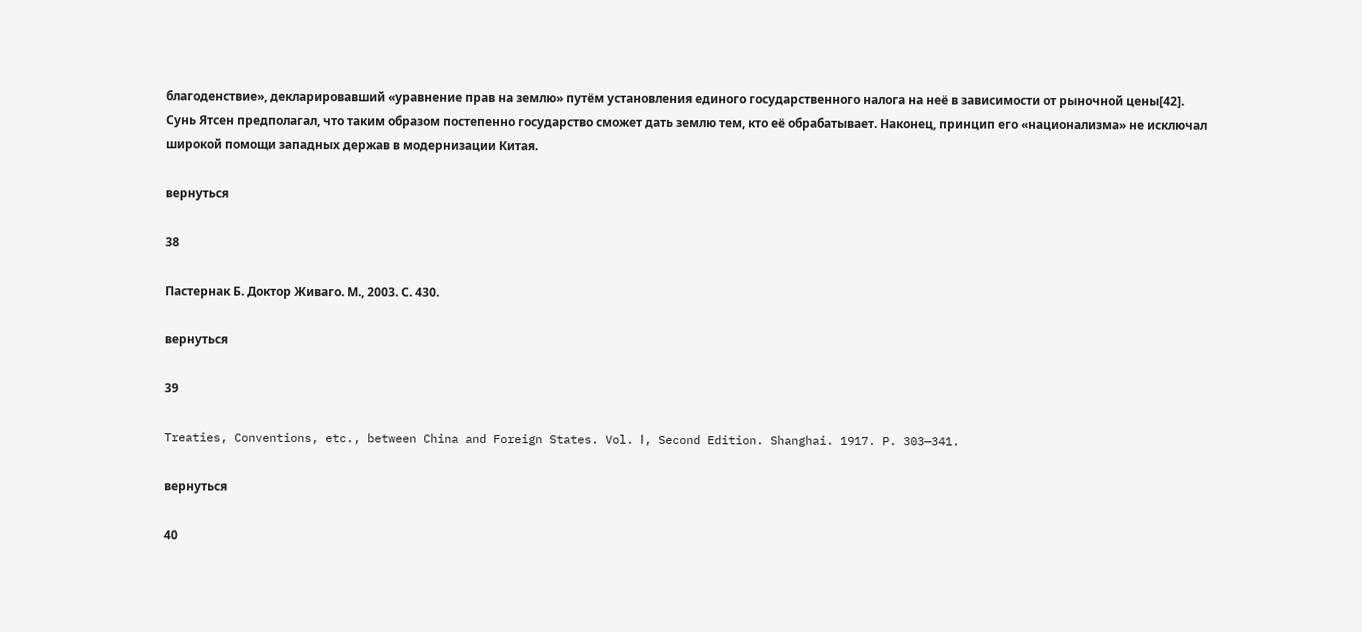благоденствие», декларировавший «уравнение прав на землю» путём установления единого государственного налога на неё в зависимости от рыночной цены[42]. Сунь Ятсен предполагал, что таким образом постепенно государство сможет дать землю тем, кто её обрабатывает. Наконец, принцип его «национализма» не исключал широкой помощи западных держав в модернизации Китая.

вернуться

38

Пастернак Б. Доктор Живаго. М., 2003. С. 430.

вернуться

39

Treaties, Conventions, etc., between China and Foreign States. Vol. Ⅰ, Second Edition. Shanghai. 1917. P. 303—341.

вернуться

40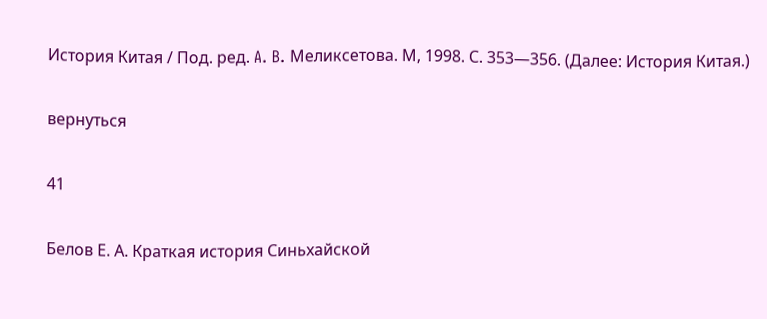История Китая / Под. ред. A. B. Меликсетова. М, 1998. С. 353—356. (Далее: История Китая.)

вернуться

41

Белов Е. А. Краткая история Синьхайской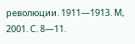революции. 1911—1913. М, 2001. С. 8—11.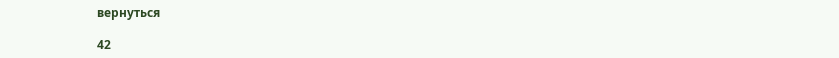вернуться

42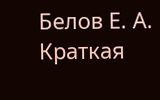Белов Е. А. Краткая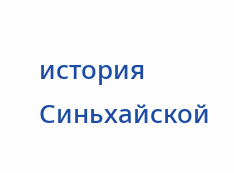история Синьхайской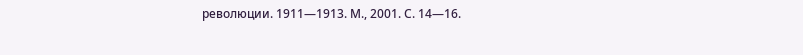революции. 1911—1913. М., 2001. С. 14—16.